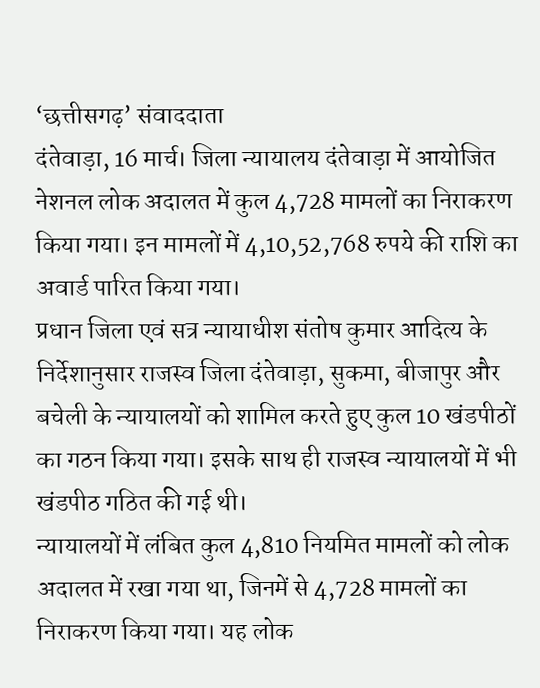‘छत्तीसगढ़’ संवाददाता
दंतेवाड़ा, 16 मार्च। जिला न्यायालय दंतेवाड़ा में आयोजित नेशनल लोक अदालत में कुल 4,728 मामलों का निराकरण किया गया। इन मामलों में 4,10,52,768 रुपये की राशि का अवार्ड पारित किया गया।
प्रधान जिला एवं सत्र न्यायाधीश संतोष कुमार आदित्य के निर्देशानुसार राजस्व जिला दंतेवाड़ा, सुकमा, बीजापुर और बचेली के न्यायालयों को शामिल करते हुए कुल 10 खंडपीठों का गठन किया गया। इसके साथ ही राजस्व न्यायालयों में भी खंडपीठ गठित की गई थी।
न्यायालयों में लंबित कुल 4,810 नियमित मामलों को लोक अदालत में रखा गया था, जिनमें से 4,728 मामलों का निराकरण किया गया। यह लोक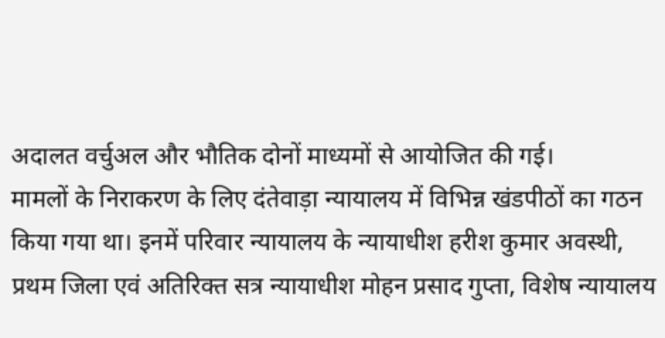अदालत वर्चुअल और भौतिक दोनों माध्यमों से आयोजित की गई।
मामलों के निराकरण के लिए दंतेवाड़ा न्यायालय में विभिन्न खंडपीठों का गठन किया गया था। इनमें परिवार न्यायालय के न्यायाधीश हरीश कुमार अवस्थी, प्रथम जिला एवं अतिरिक्त सत्र न्यायाधीश मोहन प्रसाद गुप्ता, विशेष न्यायालय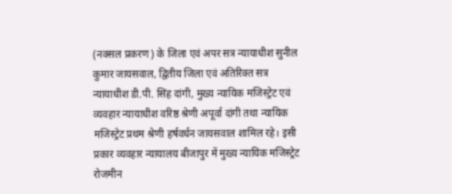(नक्सल प्रकरण) के जिला एवं अपर सत्र न्यायाधीश सुनील कुमार जायसवाल, द्वितीय जिला एवं अतिरिक्त सत्र न्यायाधीश डी.पी. सिंह दांगी, मुख्य न्यायिक मजिस्ट्रेट एवं व्यवहार न्यायाधीश वरिष्ठ श्रेणी अपूर्वा दांगी तथा न्यायिक मजिस्ट्रेट प्रथम श्रेणी हर्षवर्धन जायसवाल शामिल रहे। इसी प्रकार व्यवहार न्यायालय बीजापुर में मुख्य न्यायिक मजिस्ट्रेट रोजमीन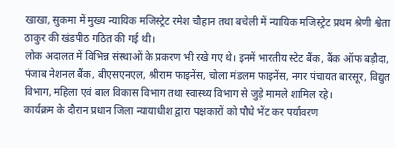खाखा, सुकमा में मुख्य न्यायिक मजिस्ट्रेट रमेश चौहान तथा बचेली में न्यायिक मजिस्ट्रेट प्रथम श्रेणी श्वेता ठाकुर की खंडपीठ गठित की गई थी।
लोक अदालत में विभिन्न संस्थाओं के प्रकरण भी रखे गए थे। इनमें भारतीय स्टेट बैंक, बैंक ऑफ बड़ौदा, पंजाब नेशनल बैंक, बीएसएनएल, श्रीराम फाइनेंस, चोला मंडलम फाइनेंस, नगर पंचायत बारसूर, विद्युत विभाग, महिला एवं बाल विकास विभाग तथा स्वास्थ्य विभाग से जुड़े मामले शामिल रहे।
कार्यक्रम के दौरान प्रधान जिला न्यायाधीश द्वारा पक्षकारों को पौधे भेंट कर पर्यावरण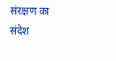संरक्षण का संदेश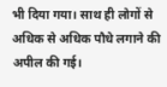भी दिया गया। साथ ही लोगों से अधिक से अधिक पौधे लगाने की अपील की गई।